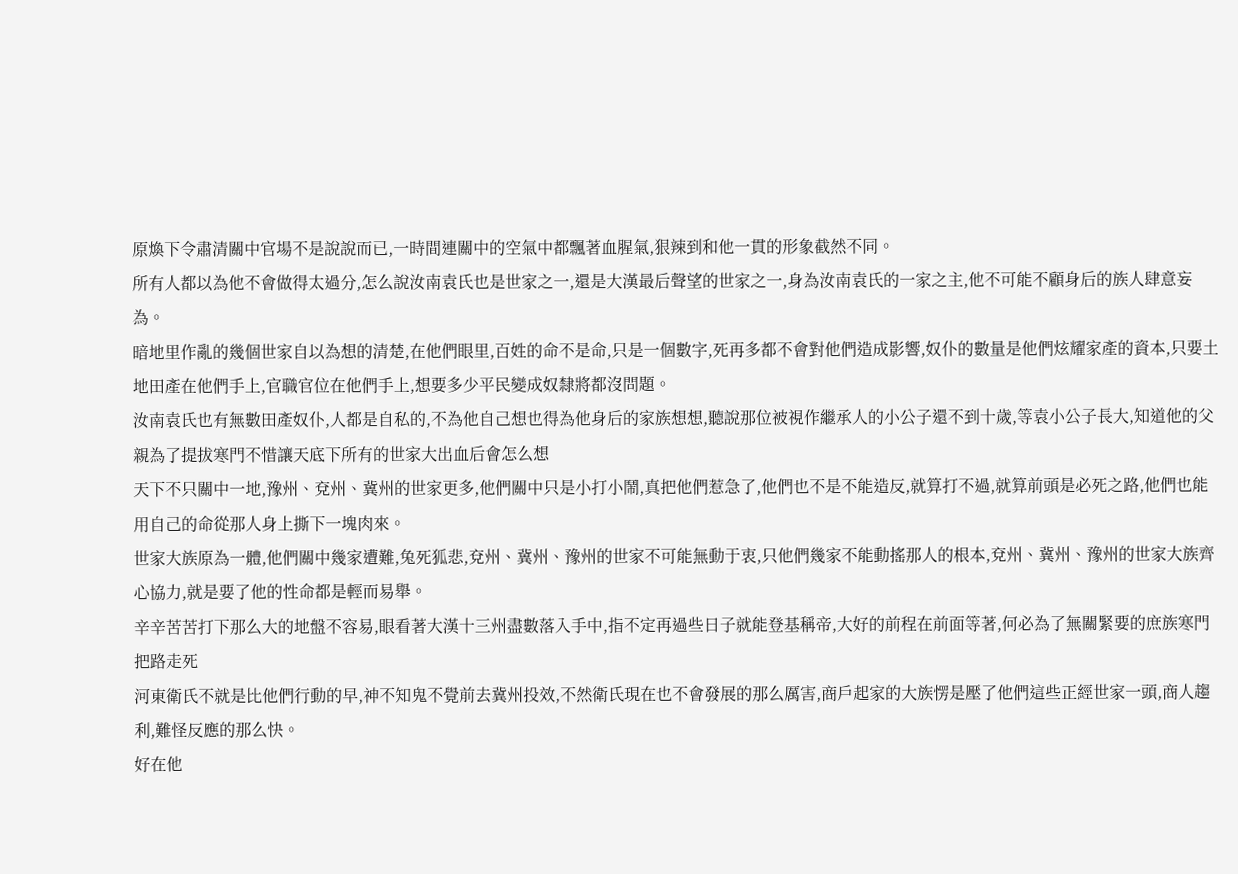原煥下令肅清關中官場不是說說而已,一時間連關中的空氣中都飄著血腥氣,狠辣到和他一貫的形象截然不同。
所有人都以為他不會做得太過分,怎么說汝南袁氏也是世家之一,還是大漢最后聲望的世家之一,身為汝南袁氏的一家之主,他不可能不顧身后的族人肆意妄為。
暗地里作亂的幾個世家自以為想的清楚,在他們眼里,百姓的命不是命,只是一個數字,死再多都不會對他們造成影響,奴仆的數量是他們炫耀家產的資本,只要土地田產在他們手上,官職官位在他們手上,想要多少平民變成奴隸將都沒問題。
汝南袁氏也有無數田產奴仆,人都是自私的,不為他自己想也得為他身后的家族想想,聽說那位被視作繼承人的小公子還不到十歲,等袁小公子長大,知道他的父親為了提拔寒門不惜讓天底下所有的世家大出血后會怎么想
天下不只關中一地,豫州、兗州、冀州的世家更多,他們關中只是小打小鬧,真把他們惹急了,他們也不是不能造反,就算打不過,就算前頭是必死之路,他們也能用自己的命從那人身上撕下一塊肉來。
世家大族原為一體,他們關中幾家遭難,兔死狐悲,兗州、冀州、豫州的世家不可能無動于衷,只他們幾家不能動搖那人的根本,兗州、冀州、豫州的世家大族齊心協力,就是要了他的性命都是輕而易舉。
辛辛苦苦打下那么大的地盤不容易,眼看著大漢十三州盡數落入手中,指不定再過些日子就能登基稱帝,大好的前程在前面等著,何必為了無關緊要的庶族寒門把路走死
河東衛氏不就是比他們行動的早,神不知鬼不覺前去冀州投效,不然衛氏現在也不會發展的那么厲害,商戶起家的大族愣是壓了他們這些正經世家一頭,商人趨利,難怪反應的那么快。
好在他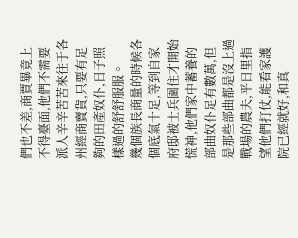們也不差,商賈畢竟上不得臺面,他們不需要派人辛辛苦苦來往于各州經商賣貨,只要有足夠的田產奴仆,日子照樣過的舒舒服服。
幾個族長商量的時候各個底氣十足,等到自家府邸被士兵圍住才開始慌神,他們家中蓄養的部曲奴仆足有數萬,但是那些部曲都是沒上過戰場的農夫,平日里指望他們打仗,能看家護院已經就好,和真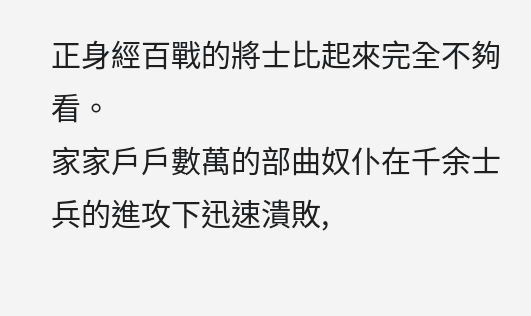正身經百戰的將士比起來完全不夠看。
家家戶戶數萬的部曲奴仆在千余士兵的進攻下迅速潰敗,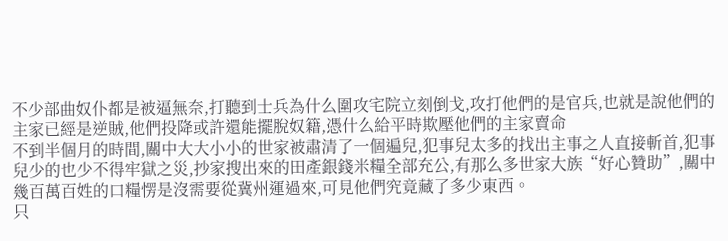不少部曲奴仆都是被逼無奈,打聽到士兵為什么圍攻宅院立刻倒戈,攻打他們的是官兵,也就是說他們的主家已經是逆賊,他們投降或許還能擺脫奴籍,憑什么給平時欺壓他們的主家賣命
不到半個月的時間,關中大大小小的世家被肅清了一個遍兒,犯事兒太多的找出主事之人直接斬首,犯事兒少的也少不得牢獄之災,抄家搜出來的田產銀錢米糧全部充公,有那么多世家大族“好心贊助”,關中幾百萬百姓的口糧愣是沒需要從冀州運過來,可見他們究竟藏了多少東西。
只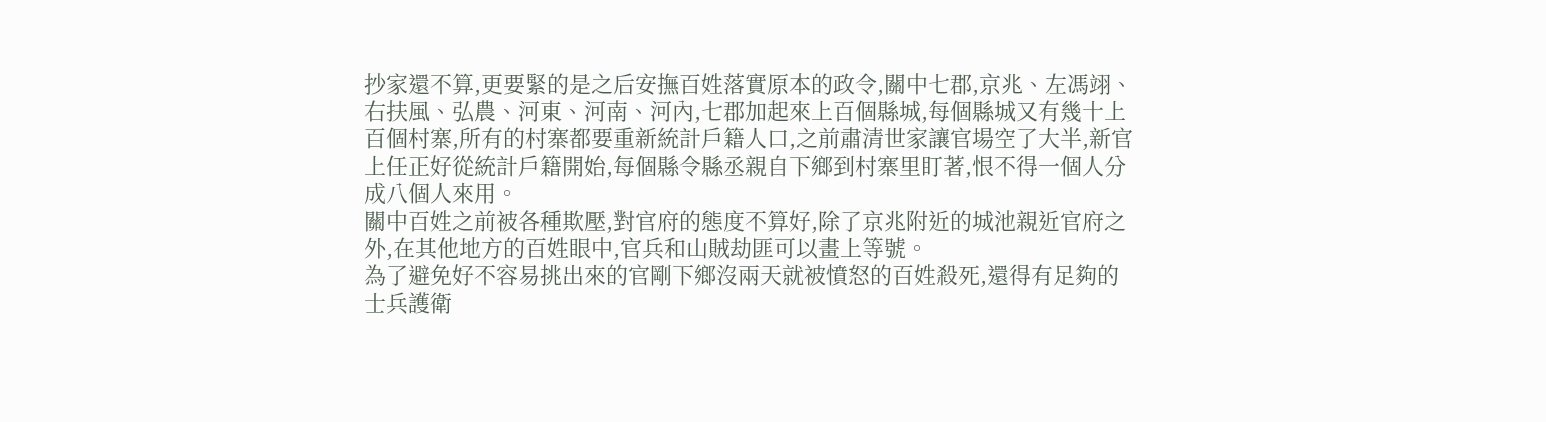抄家還不算,更要緊的是之后安撫百姓落實原本的政令,關中七郡,京兆、左馮翊、右扶風、弘農、河東、河南、河內,七郡加起來上百個縣城,每個縣城又有幾十上百個村寨,所有的村寨都要重新統計戶籍人口,之前肅清世家讓官場空了大半,新官上任正好從統計戶籍開始,每個縣令縣丞親自下鄉到村寨里盯著,恨不得一個人分成八個人來用。
關中百姓之前被各種欺壓,對官府的態度不算好,除了京兆附近的城池親近官府之外,在其他地方的百姓眼中,官兵和山賊劫匪可以畫上等號。
為了避免好不容易挑出來的官剛下鄉沒兩天就被憤怒的百姓殺死,還得有足夠的士兵護衛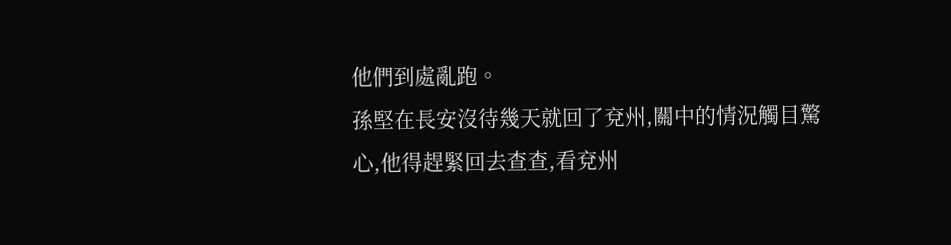他們到處亂跑。
孫堅在長安沒待幾天就回了兗州,關中的情況觸目驚心,他得趕緊回去查查,看兗州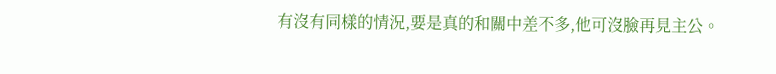有沒有同樣的情況,要是真的和關中差不多,他可沒臉再見主公。